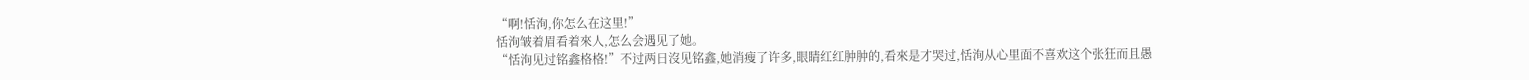“啊!恬洵,你怎么在这里!”
恬洵皱着眉看着來人,怎么会遇见了她。
“恬洵见过铭鑫格格!”不过两日沒见铭鑫,她消瘦了许多,眼睛红红肿肿的,看來是才哭过,恬洵从心里面不喜欢这个张狂而且愚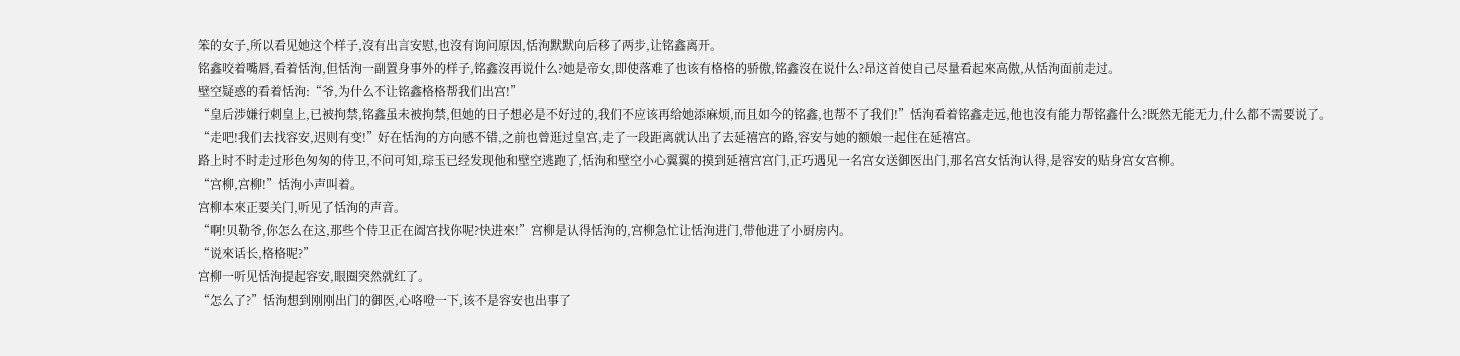笨的女子,所以看见她这个样子,沒有出言安慰,也沒有询问原因,恬洵默默向后移了两步,让铭鑫离开。
铭鑫咬着嘴唇,看着恬洵,但恬洵一副置身事外的样子,铭鑫沒再说什么?她是帝女,即使落难了也该有格格的骄傲,铭鑫沒在说什么?昂这首使自己尽量看起來高傲,从恬洵面前走过。
壁空疑惑的看着恬洵:“爷,为什么不让铭鑫格格帮我们出宫!”
“皇后涉嫌行刺皇上,已被拘禁,铭鑫虽未被拘禁,但她的日子想必是不好过的,我们不应该再给她添麻烦,而且如今的铭鑫,也帮不了我们!”恬洵看着铭鑫走远,他也沒有能力帮铭鑫什么?既然无能无力,什么都不需要说了。
“走吧!我们去找容安,迟则有变!”好在恬洵的方向感不错,之前也曾逛过皇宫,走了一段距离就认出了去延禧宫的路,容安与她的额娘一起住在延禧宫。
路上时不时走过形色匆匆的侍卫,不问可知,琮玉已经发现他和壁空逃跑了,恬洵和壁空小心翼翼的摸到延禧宫宫门,正巧遇见一名宫女送御医出门,那名宫女恬洵认得,是容安的贴身宫女宫柳。
“宫柳,宫柳!”恬洵小声叫着。
宫柳本來正要关门,听见了恬洵的声音。
“啊!贝勒爷,你怎么在这,那些个侍卫正在阖宫找你呢?快进來!”宫柳是认得恬洵的,宫柳急忙让恬洵进门,带他进了小厨房内。
“说來话长,格格呢?”
宫柳一听见恬洵提起容安,眼圈突然就红了。
“怎么了?”恬洵想到刚刚出门的御医,心咯噔一下,该不是容安也出事了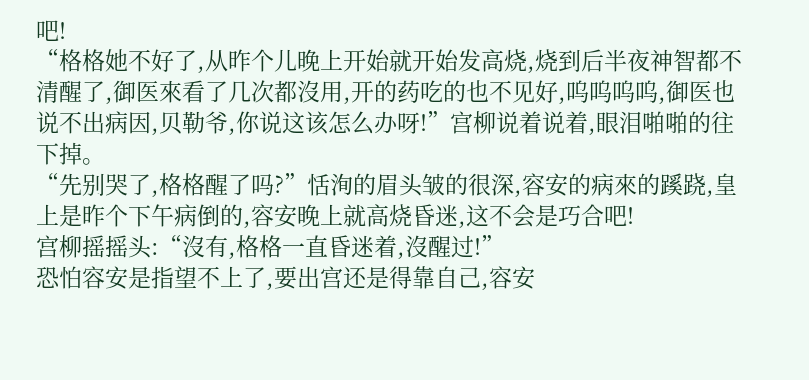吧!
“格格她不好了,从昨个儿晚上开始就开始发高烧,烧到后半夜神智都不清醒了,御医來看了几次都沒用,开的药吃的也不见好,呜呜呜呜,御医也说不出病因,贝勒爷,你说这该怎么办呀!”宫柳说着说着,眼泪啪啪的往下掉。
“先别哭了,格格醒了吗?”恬洵的眉头皱的很深,容安的病來的蹊跷,皇上是昨个下午病倒的,容安晚上就高烧昏迷,这不会是巧合吧!
宫柳摇摇头:“沒有,格格一直昏迷着,沒醒过!”
恐怕容安是指望不上了,要出宫还是得靠自己,容安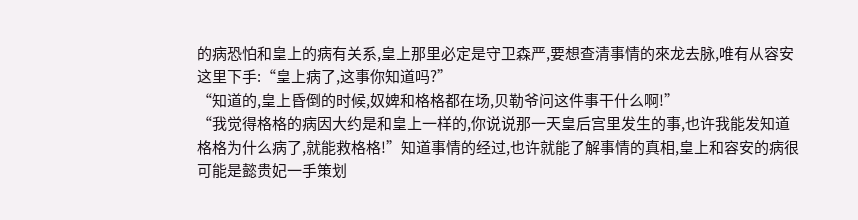的病恐怕和皇上的病有关系,皇上那里必定是守卫森严,要想查清事情的來龙去脉,唯有从容安这里下手:“皇上病了,这事你知道吗?”
“知道的,皇上昏倒的时候,奴婢和格格都在场,贝勒爷问这件事干什么啊!”
“我觉得格格的病因大约是和皇上一样的,你说说那一天皇后宫里发生的事,也许我能发知道格格为什么病了,就能救格格!”知道事情的经过,也许就能了解事情的真相,皇上和容安的病很可能是懿贵妃一手策划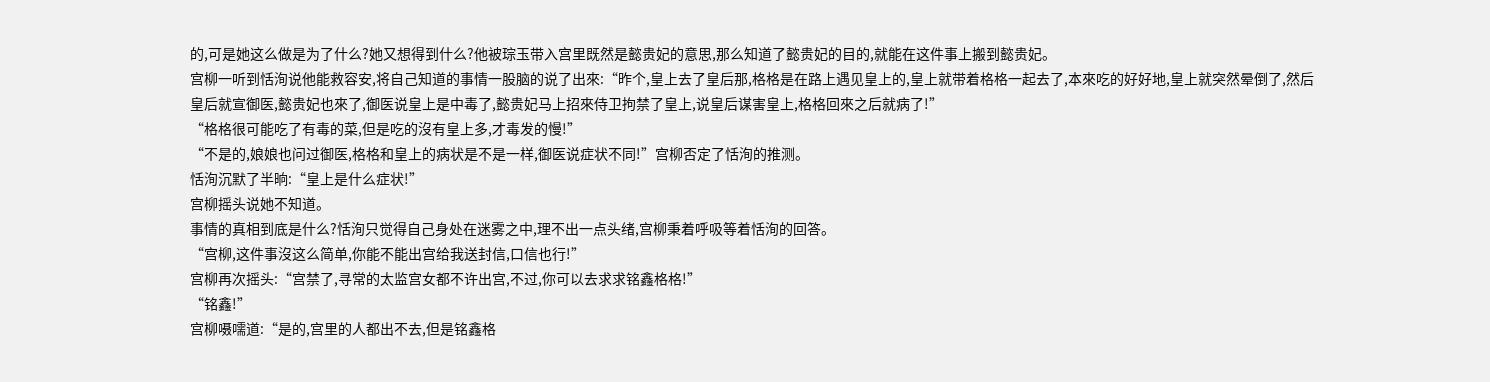的,可是她这么做是为了什么?她又想得到什么?他被琮玉带入宫里既然是懿贵妃的意思,那么知道了懿贵妃的目的,就能在这件事上搬到懿贵妃。
宫柳一听到恬洵说他能救容安,将自己知道的事情一股脑的说了出來:“昨个,皇上去了皇后那,格格是在路上遇见皇上的,皇上就带着格格一起去了,本來吃的好好地,皇上就突然晕倒了,然后皇后就宣御医,懿贵妃也來了,御医说皇上是中毒了,懿贵妃马上招來侍卫拘禁了皇上,说皇后谋害皇上,格格回來之后就病了!”
“格格很可能吃了有毒的菜,但是吃的沒有皇上多,才毒发的慢!”
“不是的,娘娘也问过御医,格格和皇上的病状是不是一样,御医说症状不同!”宫柳否定了恬洵的推测。
恬洵沉默了半晌:“皇上是什么症状!”
宫柳摇头说她不知道。
事情的真相到底是什么?恬洵只觉得自己身处在迷雾之中,理不出一点头绪,宫柳秉着呼吸等着恬洵的回答。
“宫柳,这件事沒这么简单,你能不能出宫给我送封信,口信也行!”
宫柳再次摇头:“宫禁了,寻常的太监宫女都不许出宫,不过,你可以去求求铭鑫格格!”
“铭鑫!”
宫柳嗫嚅道:“是的,宫里的人都出不去,但是铭鑫格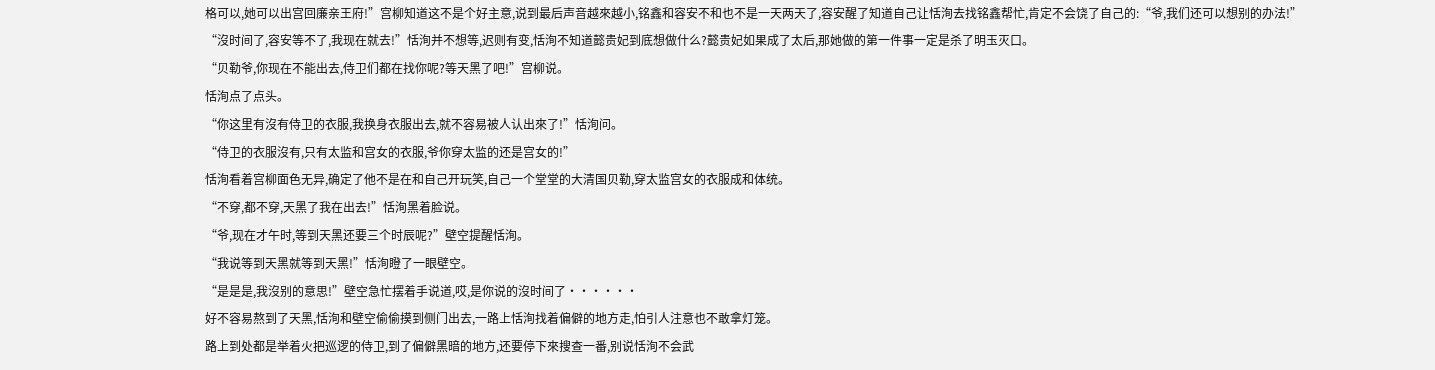格可以,她可以出宫回廉亲王府!”宫柳知道这不是个好主意,说到最后声音越來越小,铭鑫和容安不和也不是一天两天了,容安醒了知道自己让恬洵去找铭鑫帮忙,肯定不会饶了自己的:“爷,我们还可以想别的办法!”
“沒时间了,容安等不了,我现在就去!”恬洵并不想等,迟则有变,恬洵不知道懿贵妃到底想做什么?懿贵妃如果成了太后,那她做的第一件事一定是杀了明玉灭口。
“贝勒爷,你现在不能出去,侍卫们都在找你呢?等天黑了吧!”宫柳说。
恬洵点了点头。
“你这里有沒有侍卫的衣服,我换身衣服出去,就不容易被人认出來了!”恬洵问。
“侍卫的衣服沒有,只有太监和宫女的衣服,爷你穿太监的还是宫女的!”
恬洵看着宫柳面色无异,确定了他不是在和自己开玩笑,自己一个堂堂的大清国贝勒,穿太监宫女的衣服成和体统。
“不穿,都不穿,天黑了我在出去!”恬洵黑着脸说。
“爷,现在才午时,等到天黑还要三个时辰呢?”壁空提醒恬洵。
“我说等到天黑就等到天黑!”恬洵瞪了一眼壁空。
“是是是,我沒别的意思!”壁空急忙摆着手说道,哎,是你说的沒时间了······
好不容易熬到了天黑,恬洵和壁空偷偷摸到侧门出去,一路上恬洵找着偏僻的地方走,怕引人注意也不敢拿灯笼。
路上到处都是举着火把巡逻的侍卫,到了偏僻黑暗的地方,还要停下來搜查一番,别说恬洵不会武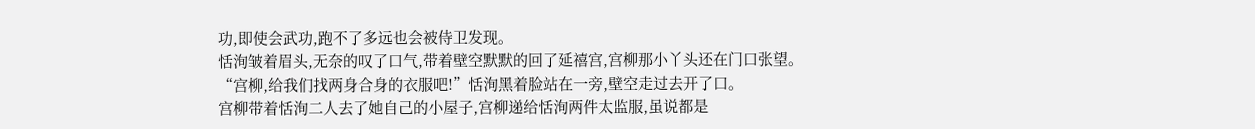功,即使会武功,跑不了多远也会被侍卫发现。
恬洵皱着眉头,无奈的叹了口气,带着壁空默默的回了延禧宫,宫柳那小丫头还在门口张望。
“宫柳,给我们找两身合身的衣服吧!”恬洵黑着脸站在一旁,壁空走过去开了口。
宫柳带着恬洵二人去了她自己的小屋子,宫柳递给恬洵两件太监服,虽说都是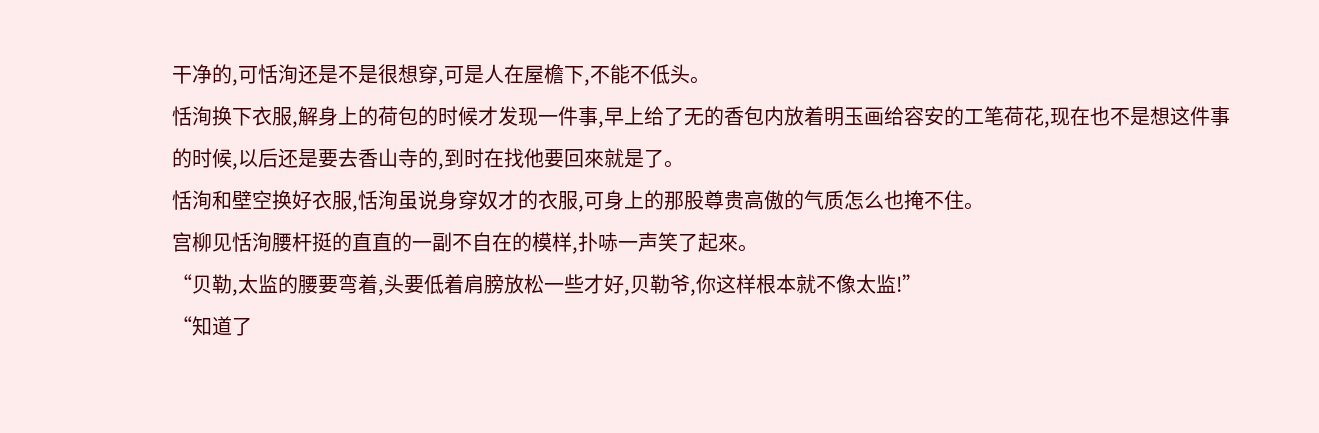干净的,可恬洵还是不是很想穿,可是人在屋檐下,不能不低头。
恬洵换下衣服,解身上的荷包的时候才发现一件事,早上给了无的香包内放着明玉画给容安的工笔荷花,现在也不是想这件事的时候,以后还是要去香山寺的,到时在找他要回來就是了。
恬洵和壁空换好衣服,恬洵虽说身穿奴才的衣服,可身上的那股尊贵高傲的气质怎么也掩不住。
宫柳见恬洵腰杆挺的直直的一副不自在的模样,扑哧一声笑了起來。
“贝勒,太监的腰要弯着,头要低着肩膀放松一些才好,贝勒爷,你这样根本就不像太监!”
“知道了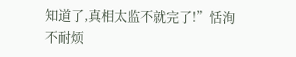知道了,真相太监不就完了!”恬洵不耐烦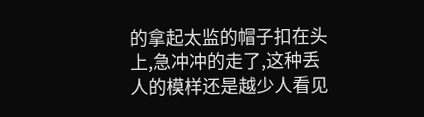的拿起太监的帽子扣在头上,急冲冲的走了,这种丢人的模样还是越少人看见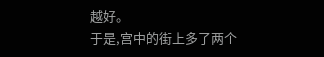越好。
于是,宫中的街上多了两个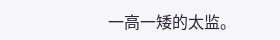一高一矮的太监。